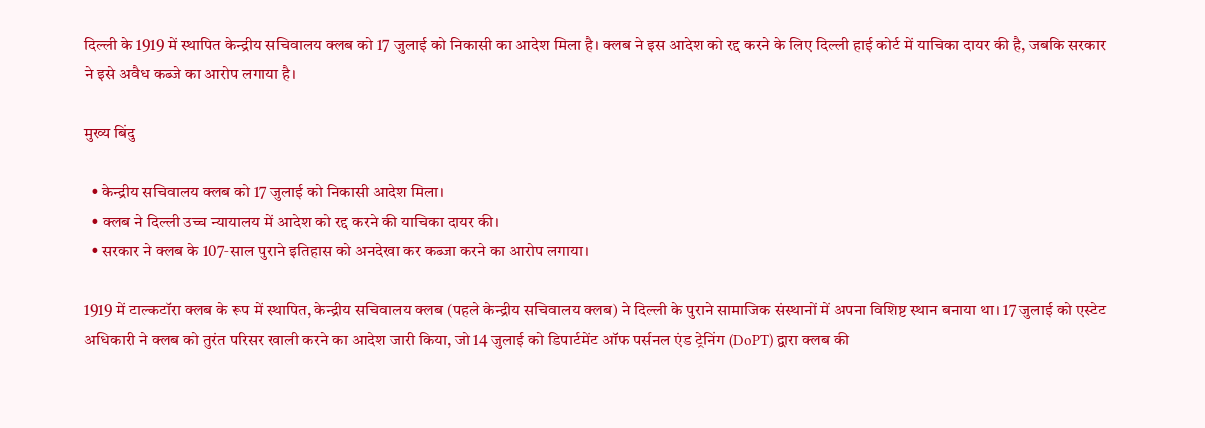दिल्ली के 1919 में स्थापित केन्द्रीय सचिवालय क्लब को 17 जुलाई को निकासी का आदेश मिला है। क्लब ने इस आदेश को रद्द करने के लिए दिल्ली हाई कोर्ट में याचिका दायर की है, जबकि सरकार ने इसे अवैध कब्जे का आरोप लगाया है।

मुख्य बिंदु

  • केन्द्रीय सचिवालय क्लब को 17 जुलाई को निकासी आदेश मिला।
  • क्लब ने दिल्ली उच्च न्यायालय में आदेश को रद्द करने की याचिका दायर की।
  • सरकार ने क्लब के 107‑साल पुराने इतिहास को अनदेखा कर कब्जा करने का आरोप लगाया।

1919 में टाल्कटॉरा क्लब के रूप में स्थापित, केन्द्रीय सचिवालय क्लब (पहले केन्द्रीय सचिवालय क्लब) ने दिल्ली के पुराने सामाजिक संस्थानों में अपना विशिष्ट स्थान बनाया था। 17 जुलाई को एस्टेट अधिकारी ने क्लब को तुरंत परिसर खाली करने का आदेश जारी किया, जो 14 जुलाई को डिपार्टमेंट ऑफ पर्सनल एंड ट्रेनिंग (DoPT) द्वारा क्लब की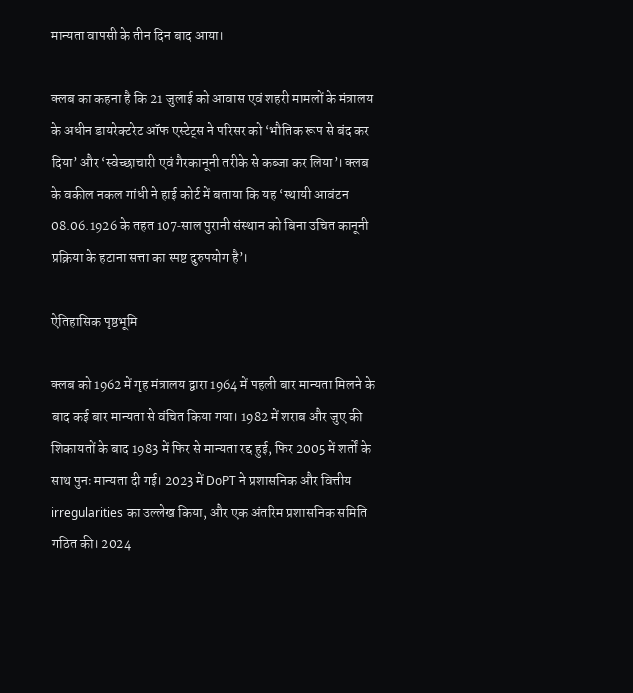मान्यता वापसी के तीन दिन बाद आया।

क्लब का कहना है कि 21 जुलाई को आवास एवं शहरी मामलों के मंत्रालय के अधीन डायरेक्टरेट ऑफ एस्टेट्स ने परिसर को ‘भौतिक रूप से बंद कर दिया’ और ‘स्वेच्छाचारी एवं गैरकानूनी तरीके से कब्जा कर लिया’। क्लब के वकील नकल गांधी ने हाई कोर्ट में बताया कि यह ‘स्थायी आवंटन 08.06.1926 के तहत 107‑साल पुरानी संस्थान को बिना उचित कानूनी प्रक्रिया के हटाना सत्ता का स्पष्ट दुरुपयोग है’।

ऐतिहासिक पृष्ठभूमि

क्लब को 1962 में गृह मंत्रालय द्वारा 1964 में पहली बार मान्यता मिलने के बाद कई बार मान्यता से वंचित किया गया। 1982 में शराब और जुए की शिकायतों के बाद 1983 में फिर से मान्यता रद्द हुई, फिर 2005 में शर्तों के साथ पुनः मान्यता दी गई। 2023 में DoPT ने प्रशासनिक और वित्तीय irregularities का उल्लेख किया, और एक अंतरिम प्रशासनिक समिति गठित की। 2024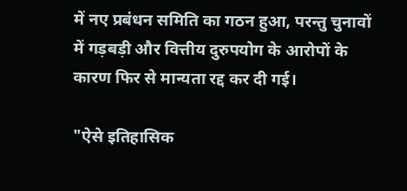में नए प्रबंधन समिति का गठन हुआ, परन्तु चुनावों में गड़बड़ी और वित्तीय दुरुपयोग के आरोपों के कारण फिर से मान्यता रद्द कर दी गई।

"ऐसे इतिहासिक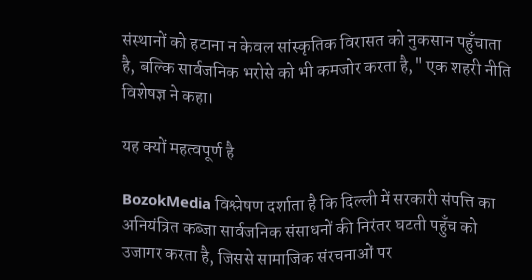संस्थानों को हटाना न केवल सांस्कृतिक विरासत को नुकसान पहुँचाता है, बल्कि सार्वजनिक भरोसे को भी कमजोर करता है," एक शहरी नीति विशेषज्ञ ने कहा।

यह क्यों महत्वपूर्ण है

BozokMedia विश्लेषण दर्शाता है कि दिल्ली में सरकारी संपत्ति का अनियंत्रित कब्जा सार्वजनिक संसाधनों की निरंतर घटती पहुँच को उजागर करता है, जिससे सामाजिक संरचनाओं पर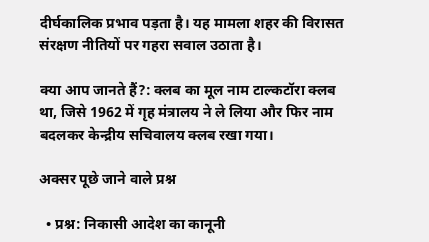दीर्घकालिक प्रभाव पड़ता है। यह मामला शहर की विरासत संरक्षण नीतियों पर गहरा सवाल उठाता है।

क्या आप जानते हैं?: क्लब का मूल नाम टाल्कटॉरा क्लब था, जिसे 1962 में गृह मंत्रालय ने ले लिया और फिर नाम बदलकर केन्द्रीय सचिवालय क्लब रखा गया।

अक्सर पूछे जाने वाले प्रश्न

  • प्रश्न: निकासी आदेश का कानूनी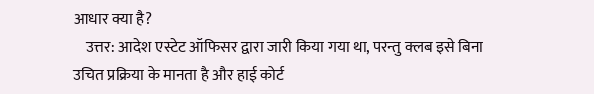आधार क्या है?
    उत्तर: आदेश एस्टेट ऑफिसर द्वारा जारी किया गया था, परन्तु क्लब इसे बिना उचित प्रक्रिया के मानता है और हाई कोर्ट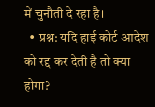में चुनौती दे रहा है।
  • प्रश्न: यदि हाई कोर्ट आदेश को रद्द कर देती है तो क्या होगा?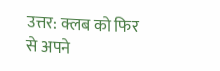उत्तर: क्लब को फिर से अपने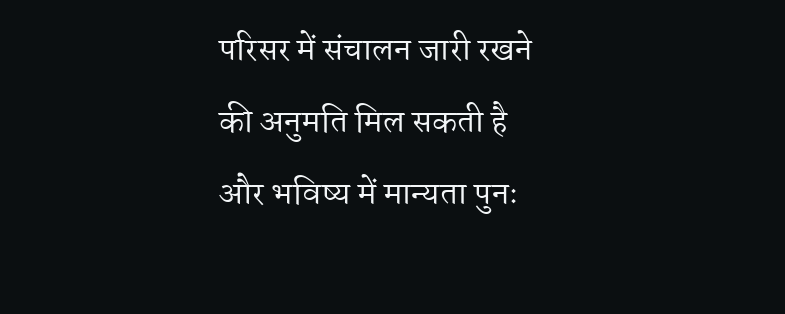परिसर में संचालन जारी रखने की अनुमति मिल सकती है और भविष्य में मान्यता पुनः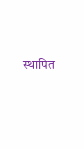स्थापित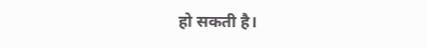हो सकती है।